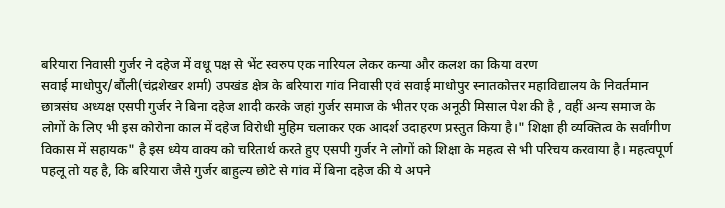बरियारा निवासी गुर्जर ने दहेज में वधू पक्ष से भेंट स्वरुप एक नारियल लेकर कन्या और कलश का किया वरण
सवाई माधोपुर/बौंली(चंद्रशेखर शर्मा) उपखंड क्षेत्र के बरियारा गांव निवासी एवं सवाई माधोपुर स्नातकोत्तर महाविद्यालय के निवर्तमान छात्रसंघ अध्यक्ष एसपी गुर्जर ने बिना दहेज शादी करके जहां गुर्जर समाज के भीतर एक अनूठी मिसाल पेश की है , वहीं अन्य समाज के लोगों के लिए भी इस कोरोना काल में दहेज विरोधी मुहिम चलाकर एक आदर्श उदाहरण प्रस्तुत किया है।" शिक्षा ही व्यक्तित्व के सर्वांगीण विकास में सहायक" है इस ध्येय वाक्य को चरितार्थ करते हुए एसपी गुर्जर ने लोगों को शिक्षा के महत्व से भी परिचय करवाया है। महत्वपूर्ण पहलू तो यह है, कि बरियारा जैसे गुर्जर बाहुल्य छोटे से गांव में बिना दहेज की ये अपने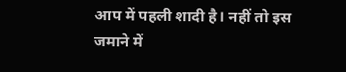आप में पहली शादी है। नहीं तो इस जमाने में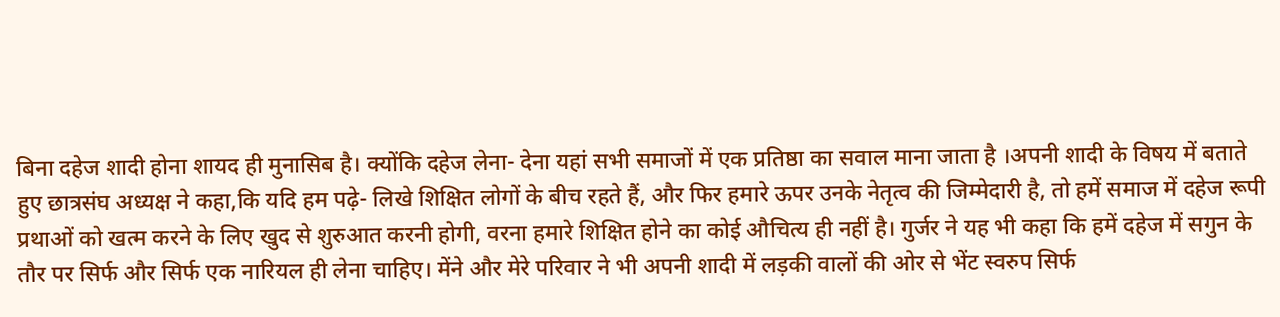बिना दहेज शादी होना शायद ही मुनासिब है। क्योंकि दहेज लेना- देना यहां सभी समाजों में एक प्रतिष्ठा का सवाल माना जाता है ।अपनी शादी के विषय में बताते हुए छात्रसंघ अध्यक्ष ने कहा,कि यदि हम पढ़े- लिखे शिक्षित लोगों के बीच रहते हैं, और फिर हमारे ऊपर उनके नेतृत्व की जिम्मेदारी है, तो हमें समाज में दहेज रूपी प्रथाओं को खत्म करने के लिए खुद से शुरुआत करनी होगी, वरना हमारे शिक्षित होने का कोई औचित्य ही नहीं है। गुर्जर ने यह भी कहा कि हमें दहेज में सगुन के तौर पर सिर्फ और सिर्फ एक नारियल ही लेना चाहिए। मेंने और मेरे परिवार ने भी अपनी शादी में लड़की वालों की ओर से भेंट स्वरुप सिर्फ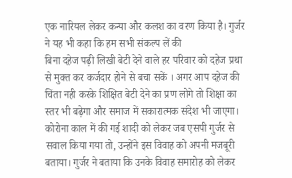एक नारियल लेकर कन्या और कलश का वरण किया है। गुर्जर ने यह भी कहा कि हम सभी संकल्प लें की
बिना दहेज पढ़ी लिखी बेटी देने वाले हर परिवार को दहेज प्रथा से मुक्त कर कर्जदार होने से बचा सकें । अगर आप दहेज की चिंता नही करके शिक्षित बेटी देने का प्रण लोगे तो शिक्षा का स्तर भी बढ़ेगा और समाज में सकारात्मक संदेश भी जाएगा। कोरोना काल में की गई शादी को लेकर जब एसपी गुर्जर से सवाल किया गया तो, उन्होंने इस विवाह को अपनी मजबूरी बताया। गुर्जर ने बताया कि उनके विवाह समारोह को लेकर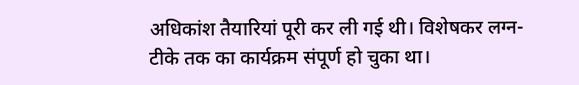अधिकांश तैयारियां पूरी कर ली गई थी। विशेषकर लग्न- टीके तक का कार्यक्रम संपूर्ण हो चुका था।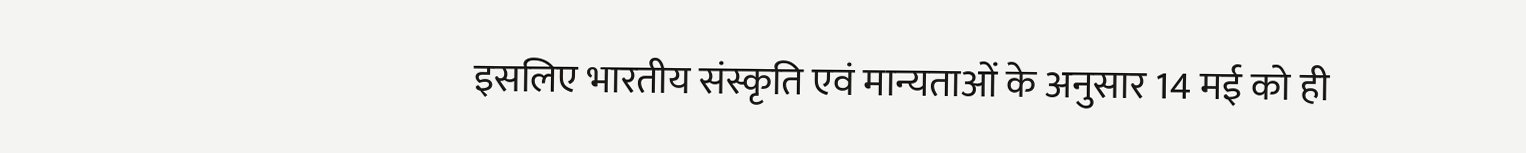इसलिए भारतीय संस्कृति एवं मान्यताओं के अनुसार 14 मई को ही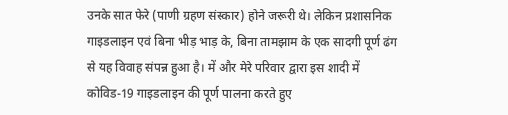उनके सात फेरे (पाणी ग्रहण संस्कार) होने जरूरी थे। लेकिन प्रशासनिक गाइडलाइन एवं बिना भीड़ भाड़ के, बिना तामझाम के एक सादगी पूर्ण ढंग से यह विवाह संपन्न हुआ है। में और मेरे परिवार द्वारा इस शादी में कोविड-19 गाइडलाइन की पूर्ण पालना करते हुए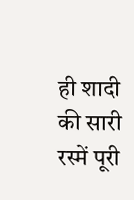ही शादी की सारी रस्में पूरी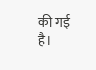की गई है।